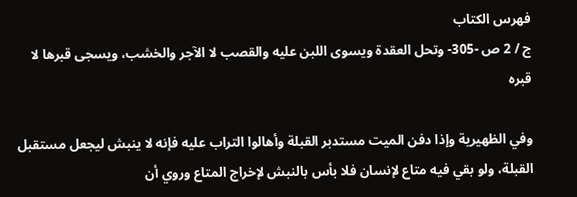فهرس الكتاب
ج / 2 ص -305- وتحل العقدة ويسوى اللبن عليه والقصب لا الآجر والخشب، ويسجى قبرها لا قبره

وفي الظهيرية وإذا دفن الميت مستدبر القبلة وأهالوا التراب عليه فإنه لا ينبش ليجعل مستقبل القبلة، ولو بقي فيه متاع لإنسان فلا بأس بالنبش لإخراج المتاع وروي أن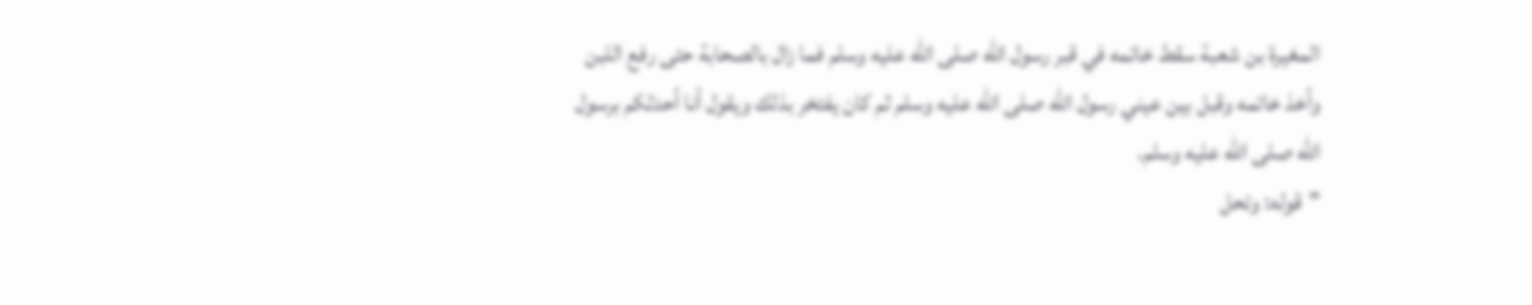المغيرة بن شعبة سقط خاتمه في قبر رسول الله صلى الله عليه وسلم فما زال بالصحابة حتى رفع اللبن وأخذ خاتمه وقبل بين عيني رسول الله صلى الله عليه وسلم ثم كان يفتخر بذلك ويقول أنا أحدثكم برسول الله صلى الله عليه وسلم.
"قوله: وتحل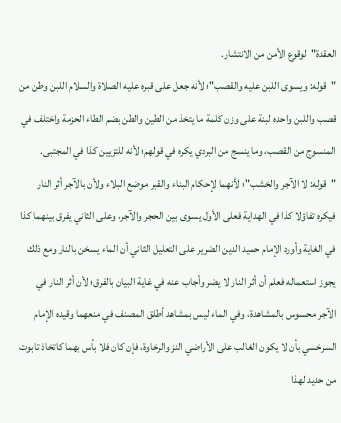العقدة"لوقوع الأمن من الانتشار.
"قوله: ويسوى اللبن عليه والقصب"؛ لأنه جعل على قبره عليه الصلاة والسلام اللبن وطن من قصب واللبن واحده لبنة على وزن كلمة ما يتخذ من الطين والطن بضم الطاء الحزمة واختلف في المنسوج من القصب، وما ينسج من البردي يكره في قولهم؛ لأنه للتزيين كذا في المجتبى.
"قوله: لا الآجر والخشب"؛ لأنهما لإحكام البناء والقبر موضع البلاء ولأن بالآجر أثر النار فيكره تفاؤلا كذا في الهداية فعلى الأول يسوى بين الحجر والآجر، وعلى الثاني يفرق بينهما كذا في الغاية وأورد الإمام حميد الدين الضرير على التعليل الثاني أن الماء يسخن بالنار ومع ذلك يجوز استعماله فعلم أن أثر النار لا يضر وأجاب عنه في غاية البيان بالفرق؛ لأن أثر النار في الآجر محسوس بالمشاهدة، وفي الماء ليس بمشاهد أطلق المصنف في منعهما وقيده الإمام السرخسي بأن لا يكون الغالب على الأراضي النز والرخاوة، فإن كان فلا بأس بهما كاتخاذ تابوت من حديد لهذا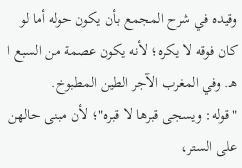وقيده في شرح المجمع بأن يكون حوله أما لو كان فوقه لا يكره؛ لأنه يكون عصمة من السبع ا هـ. وفي المغرب الآجر الطين المطبوخ.
"قوله: ويسجى قبرها لا قبره"؛ لأن مبنى حالهن على الستر،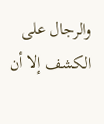والرجال على الكشف إلا أن